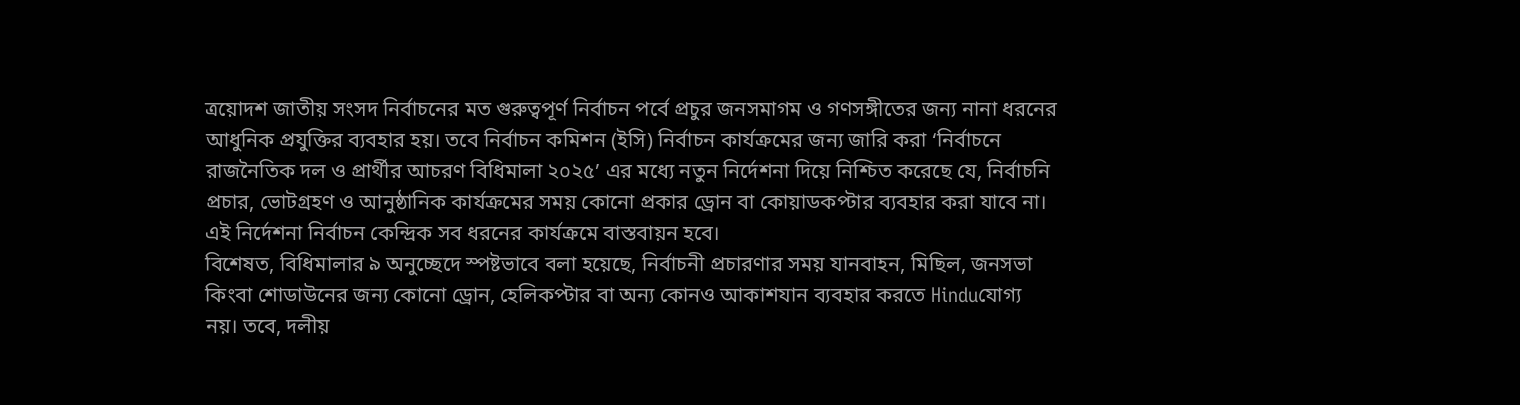ত্রয়োদশ জাতীয় সংসদ নির্বাচনের মত গুরুত্বপূর্ণ নির্বাচন পর্বে প্রচুর জনসমাগম ও গণসঙ্গীতের জন্য নানা ধরনের আধুনিক প্রযুক্তির ব্যবহার হয়। তবে নির্বাচন কমিশন (ইসি) নির্বাচন কার্যক্রমের জন্য জারি করা ‘নির্বাচনে রাজনৈতিক দল ও প্রার্থীর আচরণ বিধিমালা ২০২৫’ এর মধ্যে নতুন নির্দেশনা দিয়ে নিশ্চিত করেছে যে, নির্বাচনি প্রচার, ভোটগ্রহণ ও আনুষ্ঠানিক কার্যক্রমের সময় কোনো প্রকার ড্রোন বা কোয়াডকপ্টার ব্যবহার করা যাবে না। এই নির্দেশনা নির্বাচন কেন্দ্রিক সব ধরনের কার্যক্রমে বাস্তবায়ন হবে।
বিশেষত, বিধিমালার ৯ অনুচ্ছেদে স্পষ্টভাবে বলা হয়েছে, নির্বাচনী প্রচারণার সময় যানবাহন, মিছিল, জনসভা কিংবা শোডাউনের জন্য কোনো ড্রোন, হেলিকপ্টার বা অন্য কোনও আকাশযান ব্যবহার করতে Hinduযোগ্য নয়। তবে, দলীয়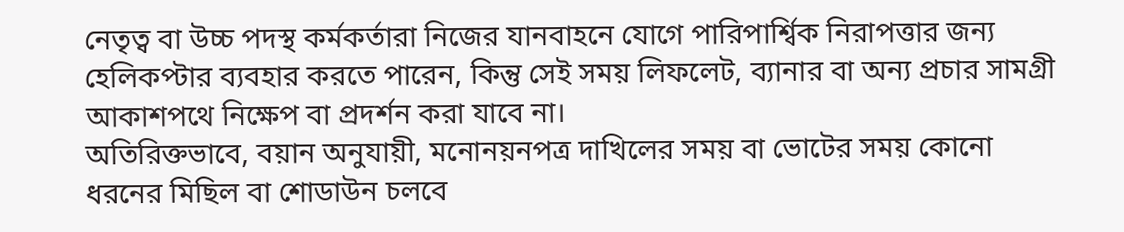নেতৃত্ব বা উচ্চ পদস্থ কর্মকর্তারা নিজের যানবাহনে যোগে পারিপার্শ্বিক নিরাপত্তার জন্য হেলিকপ্টার ব্যবহার করতে পারেন, কিন্তু সেই সময় লিফলেট, ব্যানার বা অন্য প্রচার সামগ্রী আকাশপথে নিক্ষেপ বা প্রদর্শন করা যাবে না।
অতিরিক্তভাবে, বয়ান অনুযায়ী, মনোনয়নপত্র দাখিলের সময় বা ভোটের সময় কোনো ধরনের মিছিল বা শোডাউন চলবে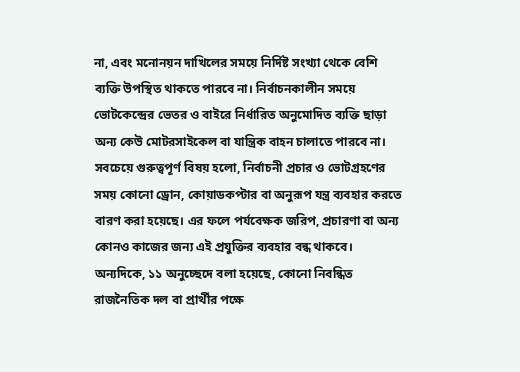না, এবং মনোনয়ন দাখিলের সময়ে নির্দিষ্ট সংখ্যা থেকে বেশি ব্যক্তি উপস্থিত থাকতে পারবে না। নির্বাচনকালীন সময়ে ভোটকেন্দ্রের ভেতর ও বাইরে নির্ধারিত অনুমোদিত ব্যক্তি ছাড়া অন্য কেউ মোটরসাইকেল বা যান্ত্রিক বাহন চালাতে পারবে না।
সবচেয়ে গুরুত্বপূর্ণ বিষয় হলো, নির্বাচনী প্রচার ও ভোটগ্রহণের সময় কোনো ড্রোন, কোয়াডকপ্টার বা অনুরূপ যন্ত্র ব্যবহার করতে বারণ করা হয়েছে। এর ফলে পর্যবেক্ষক জরিপ, প্রচারণা বা অন্য কোনও কাজের জন্য এই প্রযুক্তির ব্যবহার বন্ধ থাকবে।
অন্যদিকে, ১১ অনুচ্ছেদে বলা হয়েছে, কোনো নিবন্ধিত রাজনৈতিক দল বা প্রার্থীর পক্ষে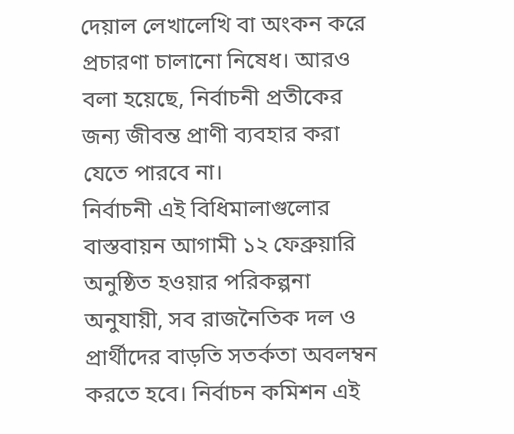দেয়াল লেখালেখি বা অংকন করে প্রচারণা চালানো নিষেধ। আরও বলা হয়েছে, নির্বাচনী প্রতীকের জন্য জীবন্ত প্রাণী ব্যবহার করা যেতে পারবে না।
নির্বাচনী এই বিধিমালাগুলোর বাস্তবায়ন আগামী ১২ ফেব্রুয়ারি অনুষ্ঠিত হওয়ার পরিকল্পনা অনুযায়ী, সব রাজনৈতিক দল ও প্রার্থীদের বাড়তি সতর্কতা অবলম্বন করতে হবে। নির্বাচন কমিশন এই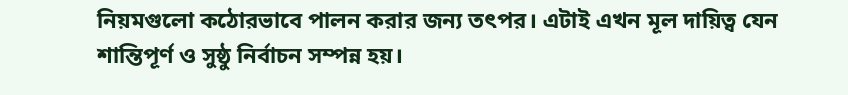নিয়মগুলো কঠোরভাবে পালন করার জন্য তৎপর। এটাই এখন মূল দায়িত্ব যেন শান্তিপূর্ণ ও সুষ্ঠু নির্বাচন সম্পন্ন হয়।